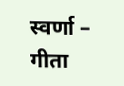स्वर्णा – गीता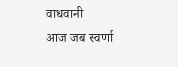वाधवानी
आज जब स्वर्णा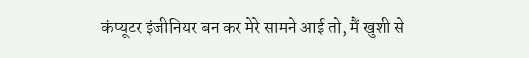कंप्यूटर इंजीनियर बन कर मेरे सामने आई तो, मैं खुशी से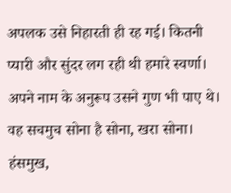अपलक उसे निहारती ही रह गई। कितनी प्यारी और सुंदर लग रही थी हमारे स्वर्णा। अपने नाम के अनुरूप उसने गुण भी पाए थे। वह सचमुच सोना है सोना, खरा सोना। हंसमुख,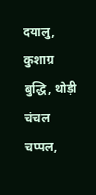दयालु, कुशाग्र बुद्धि, थोड़ी चंचल चप्पल,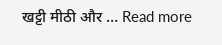खट्टी मीठी और … Read more